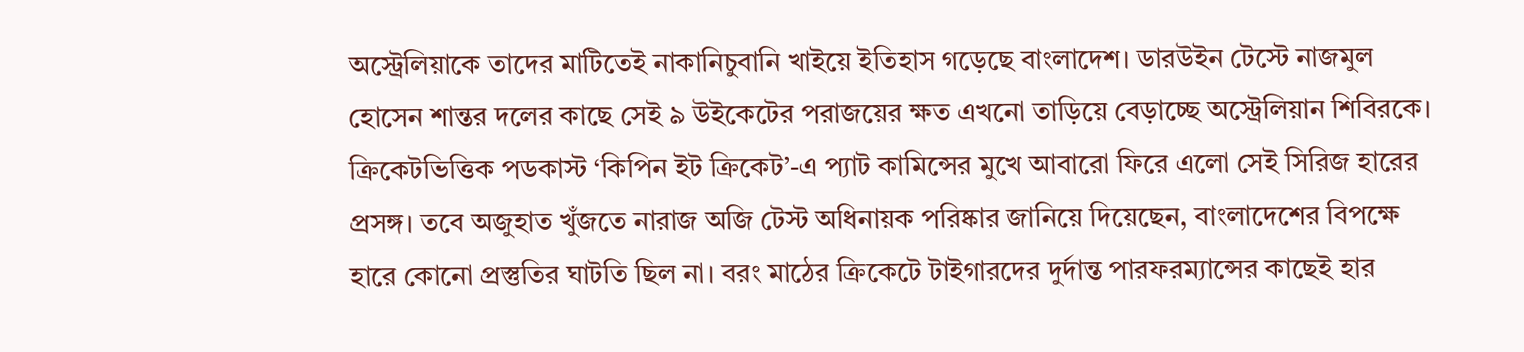অস্ট্রেলিয়াকে তাদের মাটিতেই নাকানিচুবানি খাইয়ে ইতিহাস গড়েছে বাংলাদেশ। ডারউইন টেস্টে নাজমুল হোসেন শান্তর দলের কাছে সেই ৯ উইকেটের পরাজয়ের ক্ষত এখনো তাড়িয়ে বেড়াচ্ছে অস্ট্রেলিয়ান শিবিরকে। ক্রিকেটভিত্তিক পডকাস্ট ‘কিপিন ইট ক্রিকেট’-এ প্যাট কামিন্সের মুখে আবারো ফিরে এলো সেই সিরিজ হারের প্রসঙ্গ। তবে অজুহাত খুঁজতে নারাজ অজি টেস্ট অধিনায়ক পরিষ্কার জানিয়ে দিয়েছেন, বাংলাদেশের বিপক্ষে হারে কোনো প্রস্তুতির ঘাটতি ছিল না। বরং মাঠের ক্রিকেটে টাইগারদের দুর্দান্ত পারফরম্যান্সের কাছেই হার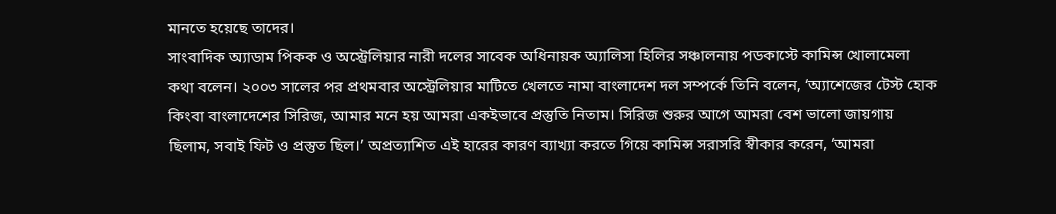মানতে হয়েছে তাদের।
সাংবাদিক অ্যাডাম পিকক ও অস্ট্রেলিয়ার নারী দলের সাবেক অধিনায়ক অ্যালিসা হিলির সঞ্চালনায় পডকাস্টে কামিন্স খোলামেলা কথা বলেন। ২০০৩ সালের পর প্রথমবার অস্ট্রেলিয়ার মাটিতে খেলতে নামা বাংলাদেশ দল সম্পর্কে তিনি বলেন, ‘অ্যাশেজের টেস্ট হোক কিংবা বাংলাদেশের সিরিজ, আমার মনে হয় আমরা একইভাবে প্রস্তুতি নিতাম। সিরিজ শুরুর আগে আমরা বেশ ভালো জায়গায় ছিলাম, সবাই ফিট ও প্রস্তুত ছিল।’ অপ্রত্যাশিত এই হারের কারণ ব্যাখ্যা করতে গিয়ে কামিন্স সরাসরি স্বীকার করেন, ‘আমরা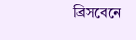ব্রিসবেনে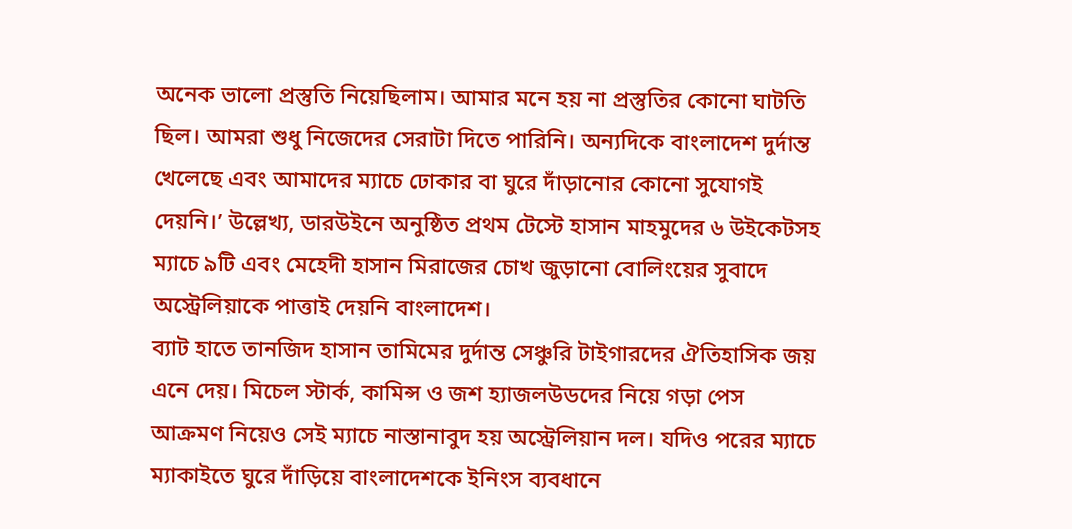অনেক ভালো প্রস্তুতি নিয়েছিলাম। আমার মনে হয় না প্রস্তুতির কোনো ঘাটতি ছিল। আমরা শুধু নিজেদের সেরাটা দিতে পারিনি। অন্যদিকে বাংলাদেশ দুর্দান্ত খেলেছে এবং আমাদের ম্যাচে ঢোকার বা ঘুরে দাঁড়ানোর কোনো সুযোগই দেয়নি।’ উল্লেখ্য, ডারউইনে অনুষ্ঠিত প্রথম টেস্টে হাসান মাহমুদের ৬ উইকেটসহ ম্যাচে ৯টি এবং মেহেদী হাসান মিরাজের চোখ জুড়ানো বোলিংয়ের সুবাদে অস্ট্রেলিয়াকে পাত্তাই দেয়নি বাংলাদেশ।
ব্যাট হাতে তানজিদ হাসান তামিমের দুর্দান্ত সেঞ্চুরি টাইগারদের ঐতিহাসিক জয় এনে দেয়। মিচেল স্টার্ক, কামিন্স ও জশ হ্যাজলউডদের নিয়ে গড়া পেস আক্রমণ নিয়েও সেই ম্যাচে নাস্তানাবুদ হয় অস্ট্রেলিয়ান দল। যদিও পরের ম্যাচে ম্যাকাইতে ঘুরে দাঁড়িয়ে বাংলাদেশকে ইনিংস ব্যবধানে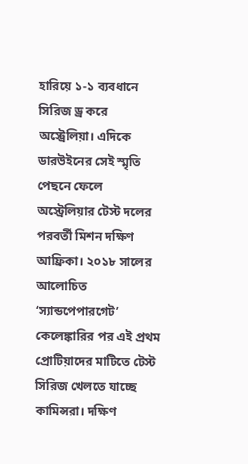হারিয়ে ১-১ ব্যবধানে সিরিজ ড্র করে অস্ট্রেলিয়া। এদিকে ডারউইনের সেই স্মৃতি পেছনে ফেলে অস্ট্রেলিয়ার টেস্ট দলের পরবর্তী মিশন দক্ষিণ আফ্রিকা। ২০১৮ সালের আলোচিত ‘স্যান্ডপেপারগেট’ কেলেঙ্কারির পর এই প্রথম প্রোটিয়াদের মাটিতে টেস্ট সিরিজ খেলতে যাচ্ছে কামিন্সরা। দক্ষিণ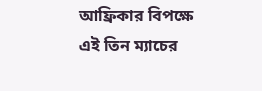আফ্রিকার বিপক্ষে এই তিন ম্যাচের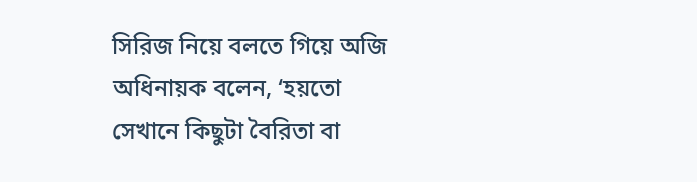সিরিজ নিয়ে বলতে গিয়ে অজি অধিনায়ক বলেন, ‘হয়তো সেখানে কিছুটা বৈরিতা বা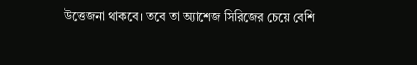উত্তেজনা থাকবে। তবে তা অ্যাশেজ সিরিজের চেয়ে বেশি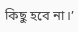কিছু হবে না।’